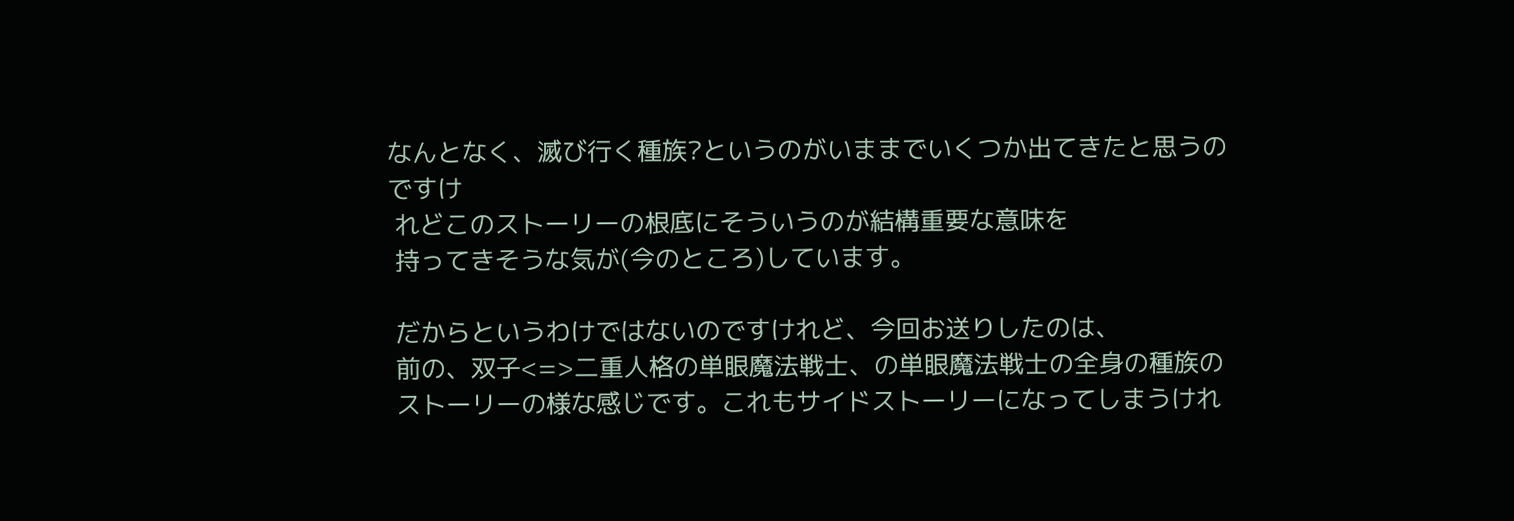なんとなく、滅び行く種族?というのがいままでいくつか出てきたと思うのですけ
 れどこのストーリーの根底にそういうのが結構重要な意味を
 持ってきそうな気が(今のところ)しています。

 だからというわけではないのですけれど、今回お送りしたのは、
 前の、双子<=>二重人格の単眼魔法戦士、の単眼魔法戦士の全身の種族の
 ストーリーの様な感じです。これもサイドストーリーになってしまうけれ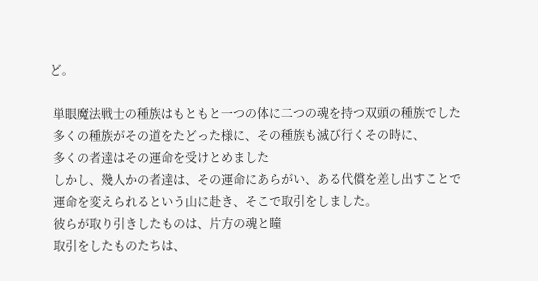ど。

 単眼魔法戦士の種族はもともと一つの体に二つの魂を持つ双頭の種族でした
 多くの種族がその道をたどった様に、その種族も滅び行くその時に、
 多くの者達はその運命を受けとめました
 しかし、幾人かの者達は、その運命にあらがい、ある代償を差し出すことで
 運命を変えられるという山に赴き、そこで取引をしました。
 彼らが取り引きしたものは、片方の魂と瞳
 取引をしたものたちは、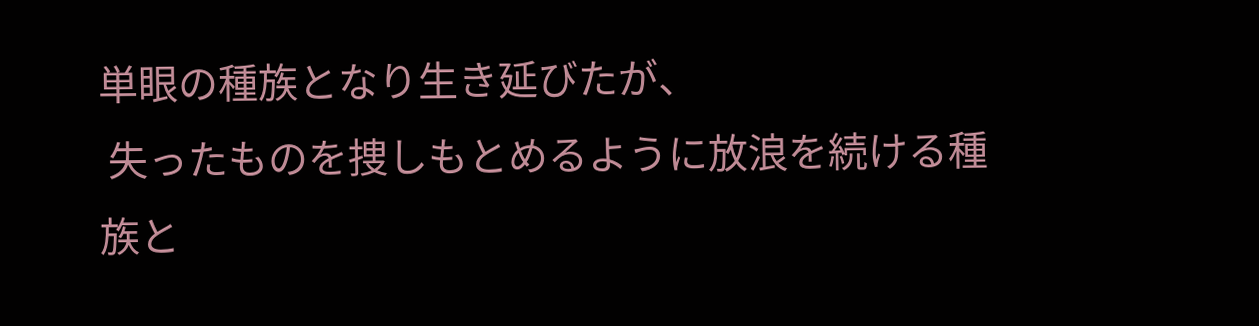単眼の種族となり生き延びたが、
 失ったものを捜しもとめるように放浪を続ける種族と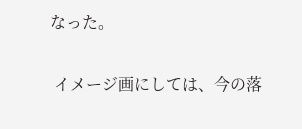なった。

 イメージ画にしては、今の落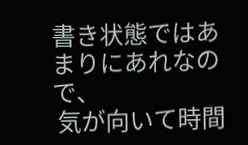書き状態ではあまりにあれなので、
 気が向いて時間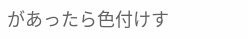があったら色付けす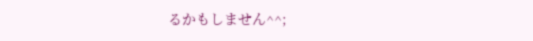るかもしません^^;